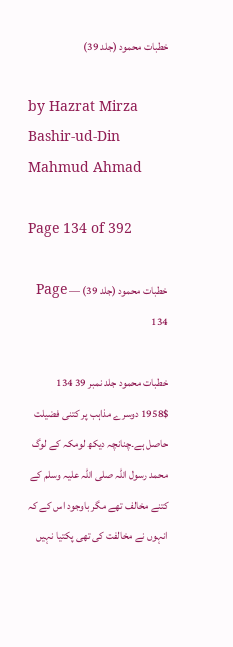خطبات محمود (جلد 39)

by Hazrat Mirza Bashir-ud-Din Mahmud Ahmad

Page 134 of 392

خطبات محمود (جلد 39) — Page 134

خطبات محمود جلد نمبر 39 134 $1958 دوسرے مذاہب پر کتنی فضیلت حاصل ہے۔چنانچہ دیکھ لومکہ کے لوگ محمد رسول اللہ صلی اللہ علیہ وسلم کے کتنے مخالف تھے مگر باوجود اس کے کہ انہوں نے مخالفت کی تھی پکتیا نہیں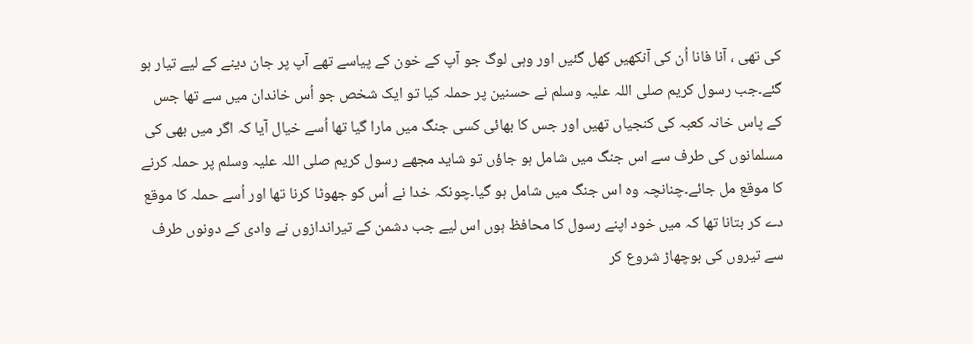کی تھی ، آنا فانا اُن کی آنکھیں کھل گئیں اور وہی لوگ جو آپ کے خون کے پیاسے تھے آپ پر جان دینے کے لیے تیار ہو گئے۔جب رسول کریم صلی اللہ علیہ وسلم نے حسنین پر حملہ کیا تو ایک شخص جو اُس خاندان میں سے تھا جس کے پاس خانہ کعبہ کی کنجیاں تھیں اور جس کا بھائی کسی جنگ میں مارا گیا تھا اُسے خیال آیا کہ اگر میں بھی کی مسلمانوں کی طرف سے اس جنگ میں شامل ہو جاؤں تو شاید مجھے رسول کریم صلی اللہ علیہ وسلم پر حملہ کرنے کا موقع مل جائے۔چنانچہ وہ اس جنگ میں شامل ہو گیا۔چونکہ خدا نے اُس کو جھوٹا کرنا تھا اور اُسے حملہ کا موقع دے کر بتانا تھا کہ میں خود اپنے رسول کا محافظ ہوں اس لیے جب دشمن کے تیراندازوں نے وادی کے دونوں طرف سے تیروں کی بوچھاڑ شروع کر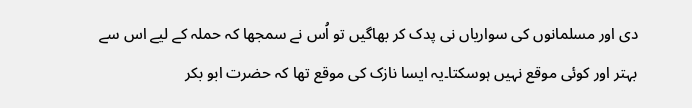دی اور مسلمانوں کی سواریاں نی پدک کر بھاگیں تو اُس نے سمجھا کہ حملہ کے لیے اس سے بہتر اور کوئی موقع نہیں ہوسکتا۔یہ ایسا نازک کی موقع تھا کہ حضرت ابو بکر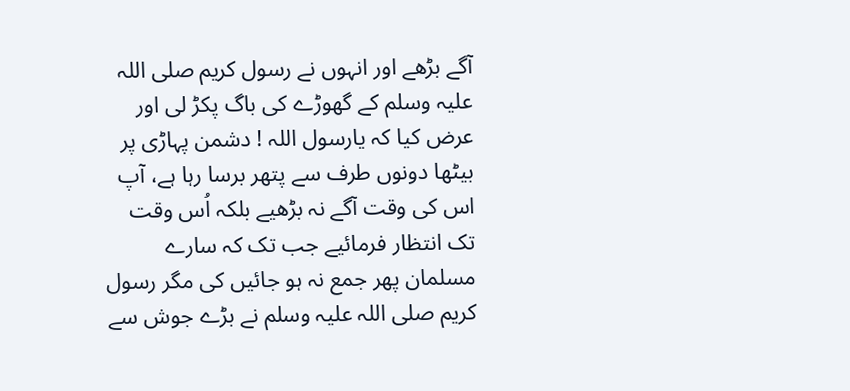آگے بڑھے اور انہوں نے رسول کریم صلی اللہ علیہ وسلم کے گھوڑے کی باگ پکڑ لی اور عرض کیا کہ یارسول اللہ ! دشمن پہاڑی پر بیٹھا دونوں طرف سے پتھر برسا رہا ہے، آپ اس کی وقت آگے نہ بڑھیے بلکہ اُس وقت تک انتظار فرمائیے جب تک کہ سارے مسلمان پھر جمع نہ ہو جائیں کی مگر رسول کریم صلی اللہ علیہ وسلم نے بڑے جوش سے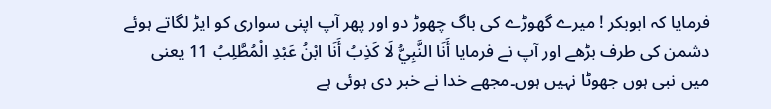فرمایا کہ ابوبکر ! میرے گھوڑے کی باگ چھوڑ دو اور پھر آپ اپنی سواری کو ایڑ لگاتے ہوئے دشمن کی طرف بڑھے اور آپ نے فرمایا أَنَا النَّبِيُّ لَا كَذِبُ أَنَا ابْنُ عَبْدِ الْمُطَّلِبُ 11 یعنی میں نبی ہوں جھوٹا نہیں ہوں۔مجھے خدا نے خبر دی ہوئی ہے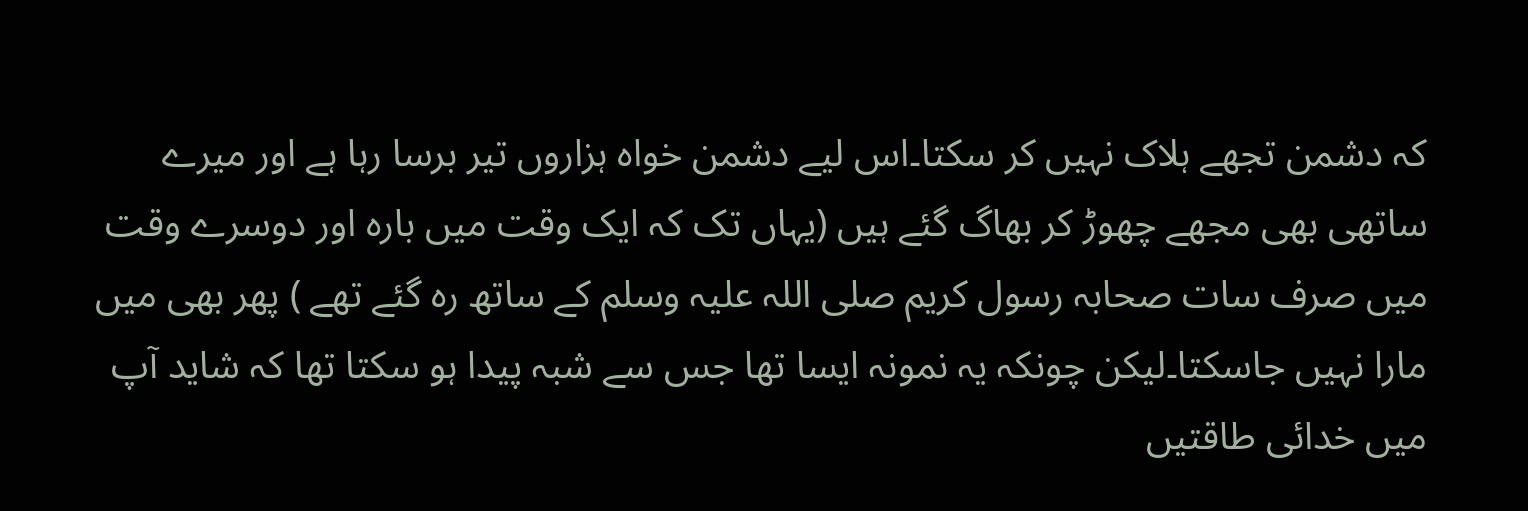کہ دشمن تجھے ہلاک نہیں کر سکتا۔اس لیے دشمن خواہ ہزاروں تیر برسا رہا ہے اور میرے ساتھی بھی مجھے چھوڑ کر بھاگ گئے ہیں (یہاں تک کہ ایک وقت میں بارہ اور دوسرے وقت میں صرف سات صحابہ رسول کریم صلی اللہ علیہ وسلم کے ساتھ رہ گئے تھے ) پھر بھی میں مارا نہیں جاسکتا۔لیکن چونکہ یہ نمونہ ایسا تھا جس سے شبہ پیدا ہو سکتا تھا کہ شاید آپ میں خدائی طاقتیں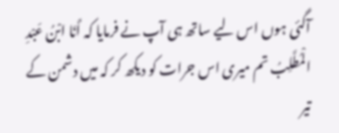آگئی ہوں اس لیے ساتھ ہی آپ نے فرمایا کہ أَنَا ابْنُ عَبْدِ الْمُطَّلِبُ تم میری اس جرات کو دیکھ کر کہ میں دشمن کے تیر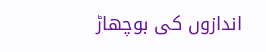اندازوں کی بوچھاڑ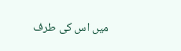میں اس کی طرف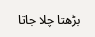بڑھتا چلا جاتا